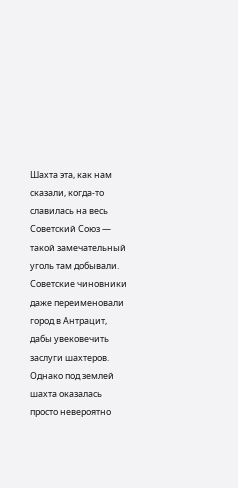Шахта эта, как нам сказали, когда-то славилась на весь Советский Союз — такой замечательный уголь там добывали. Советские чиновники даже переименовали город в Антрацит, дабы увековечить заслуги шахтеров. Однако под землей шахта оказалась просто невероятно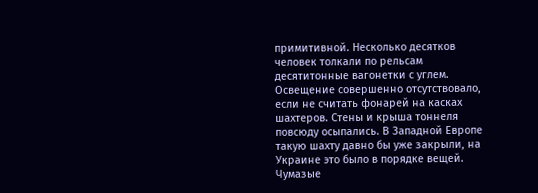примитивной. Несколько десятков человек толкали по рельсам десятитонные вагонетки с углем. Освещение совершенно отсутствовало, если не считать фонарей на касках шахтеров. Стены и крыша тоннеля повсюду осыпались. В Западной Европе такую шахту давно бы уже закрыли, на Украине это было в порядке вещей. Чумазые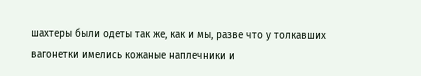шахтеры были одеты так же, как и мы, разве что у толкавших вагонетки имелись кожаные наплечники и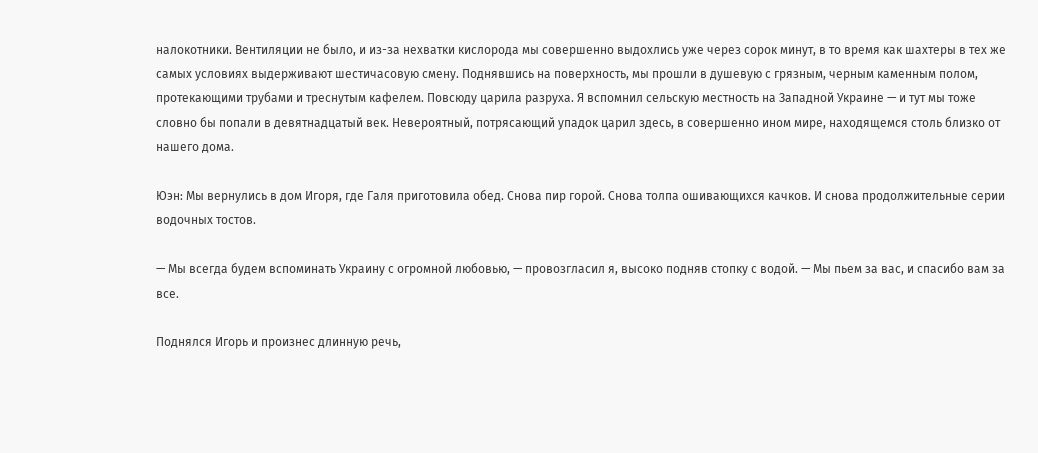налокотники. Вентиляции не было, и из-за нехватки кислорода мы совершенно выдохлись уже через сорок минут, в то время как шахтеры в тех же самых условиях выдерживают шестичасовую смену. Поднявшись на поверхность, мы прошли в душевую с грязным, черным каменным полом, протекающими трубами и треснутым кафелем. Повсюду царила разруха. Я вспомнил сельскую местность на Западной Украине — и тут мы тоже словно бы попали в девятнадцатый век. Невероятный, потрясающий упадок царил здесь, в совершенно ином мире, находящемся столь близко от нашего дома.

Юэн: Мы вернулись в дом Игоря, где Галя приготовила обед. Снова пир горой. Снова толпа ошивающихся качков. И снова продолжительные серии водочных тостов.

— Мы всегда будем вспоминать Украину с огромной любовью, — провозгласил я, высоко подняв стопку с водой. — Мы пьем за вас, и спасибо вам за все.

Поднялся Игорь и произнес длинную речь,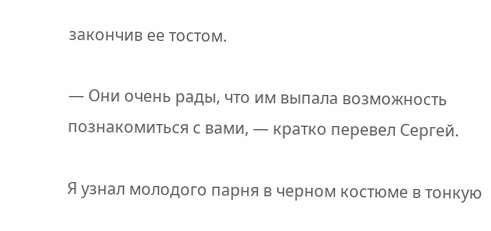закончив ее тостом.

— Они очень рады, что им выпала возможность познакомиться с вами, — кратко перевел Сергей.

Я узнал молодого парня в черном костюме в тонкую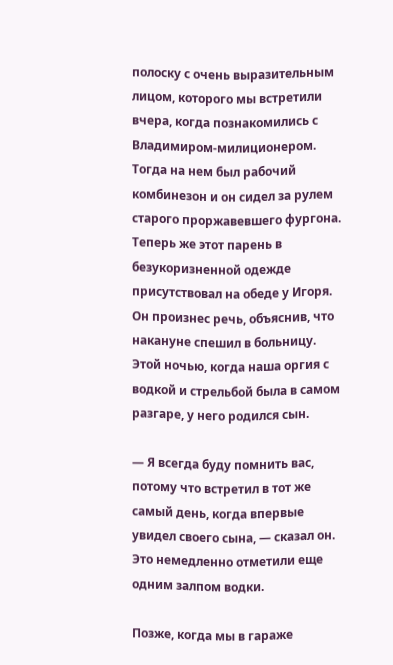полоску с очень выразительным лицом, которого мы встретили вчера, когда познакомились с Владимиром-милиционером. Тогда на нем был рабочий комбинезон и он сидел за рулем старого проржавевшего фургона. Теперь же этот парень в безукоризненной одежде присутствовал на обеде у Игоря. Он произнес речь, объяснив, что накануне спешил в больницу. Этой ночью, когда наша оргия с водкой и стрельбой была в самом разгаре, у него родился сын.

— Я всегда буду помнить вас, потому что встретил в тот же самый день, когда впервые увидел своего сына, — сказал он. Это немедленно отметили еще одним залпом водки.

Позже, когда мы в гараже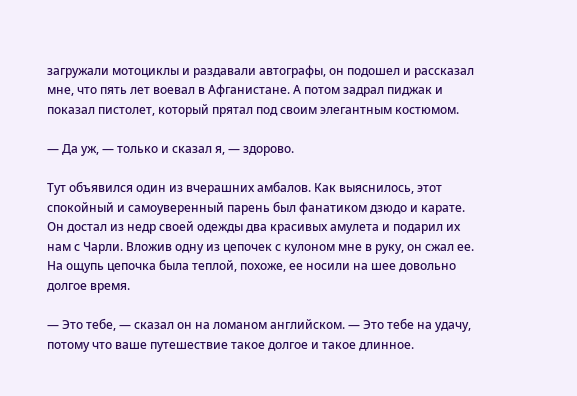загружали мотоциклы и раздавали автографы, он подошел и рассказал мне, что пять лет воевал в Афганистане. А потом задрал пиджак и показал пистолет, который прятал под своим элегантным костюмом.

— Да уж, — только и сказал я, — здорово.

Тут объявился один из вчерашних амбалов. Как выяснилось, этот спокойный и самоуверенный парень был фанатиком дзюдо и карате. Он достал из недр своей одежды два красивых амулета и подарил их нам с Чарли. Вложив одну из цепочек с кулоном мне в руку, он сжал ее. На ощупь цепочка была теплой, похоже, ее носили на шее довольно долгое время.

— Это тебе, — сказал он на ломаном английском. — Это тебе на удачу, потому что ваше путешествие такое долгое и такое длинное.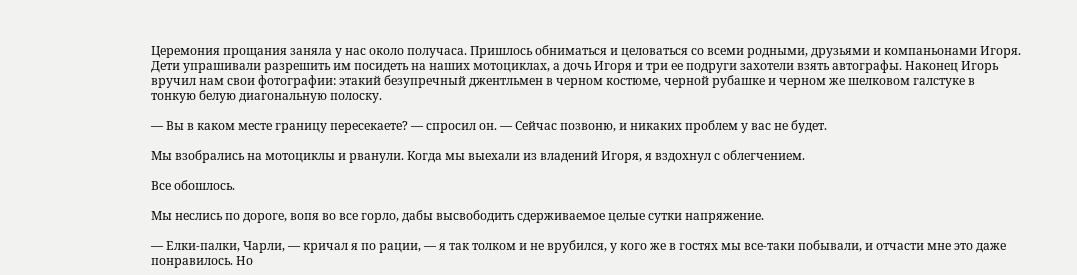Церемония прощания заняла у нас около получаса. Пришлось обниматься и целоваться со всеми родными, друзьями и компаньонами Игоря. Дети упрашивали разрешить им посидеть на наших мотоциклах, а дочь Игоря и три ее подруги захотели взять автографы. Наконец Игорь вручил нам свои фотографии: этакий безупречный джентльмен в черном костюме, черной рубашке и черном же шелковом галстуке в тонкую белую диагональную полоску.

— Вы в каком месте границу пересекаете? — спросил он. — Сейчас позвоню, и никаких проблем у вас не будет.

Мы взобрались на мотоциклы и рванули. Когда мы выехали из владений Игоря, я вздохнул с облегчением.

Все обошлось.

Мы неслись по дороге, вопя во все горло, дабы высвободить сдерживаемое целые сутки напряжение.

— Елки-палки, Чарли, — кричал я по рации, — я так толком и не врубился, у кого же в гостях мы все-таки побывали, и отчасти мне это даже понравилось. Но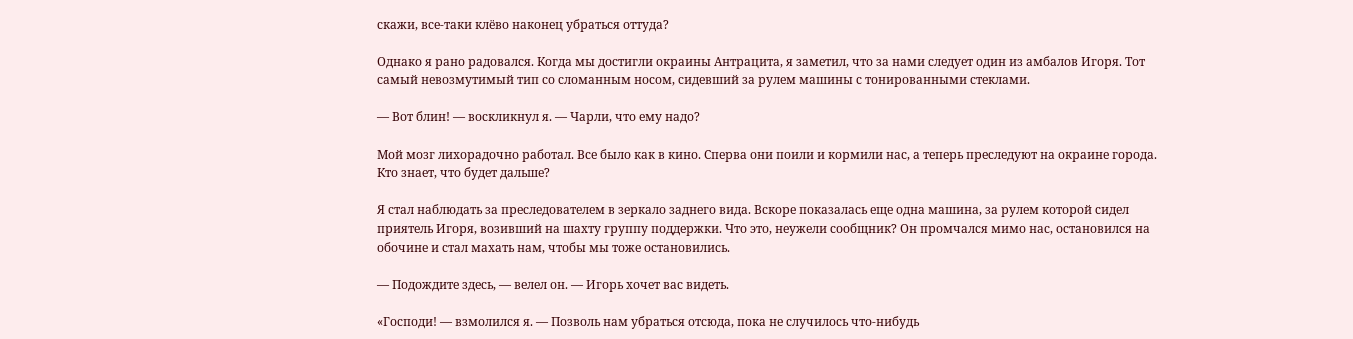скажи, все-таки клёво наконец убраться оттуда?

Однако я рано радовался. Когда мы достигли окраины Антрацита, я заметил, что за нами следует один из амбалов Игоря. Тот самый невозмутимый тип со сломанным носом, сидевший за рулем машины с тонированными стеклами.

— Вот блин! — воскликнул я. — Чарли, что ему надо?

Мой мозг лихорадочно работал. Все было как в кино. Сперва они поили и кормили нас, а теперь преследуют на окраине города. Кто знает, что будет дальше?

Я стал наблюдать за преследователем в зеркало заднего вида. Вскоре показалась еще одна машина, за рулем которой сидел приятель Игоря, возивший на шахту группу поддержки. Что это, неужели сообщник? Он промчался мимо нас, остановился на обочине и стал махать нам, чтобы мы тоже остановились.

— Подождите здесь, — велел он. — Игорь хочет вас видеть.

«Господи! — взмолился я. — Позволь нам убраться отсюда, пока не случилось что-нибудь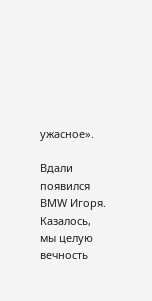ужасное».

Вдали появился BMW Игоря. Казалось, мы целую вечность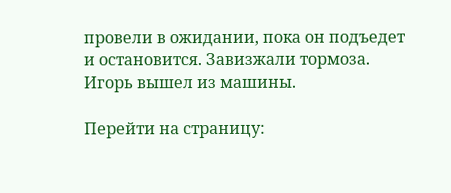провели в ожидании, пока он подъедет и остановится. Завизжали тормоза. Игорь вышел из машины.

Перейти на страницу: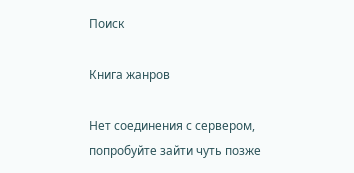Поиск

Книга жанров

Нет соединения с сервером, попробуйте зайти чуть позже